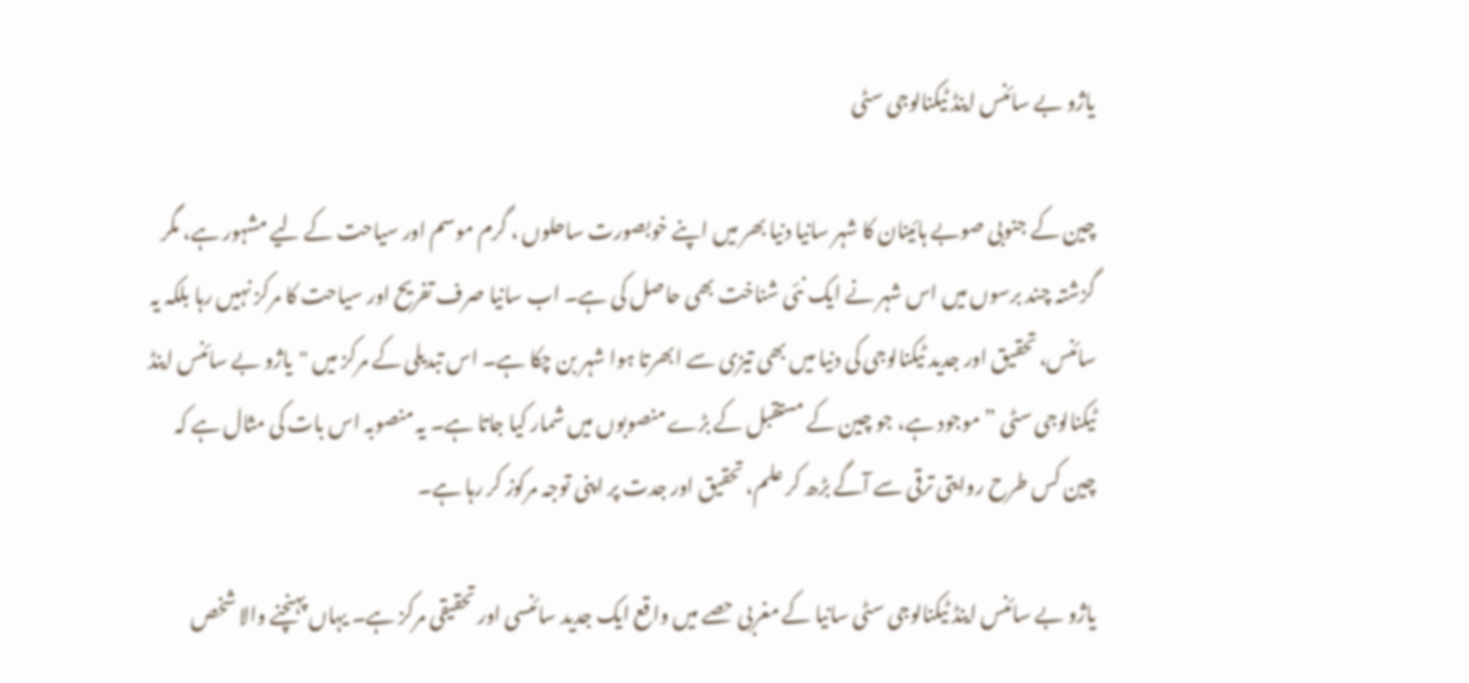یاژو بے سائنس اینڈ ٹیکنالوجی سٹی

چین کے جنوبی صوبے ہائینان کا شہر سانیا دنیا بھر میں اپنے خوبصورت ساحلوں ، گرم موسم اور سیاحت کے لیے مشہور ہے، مگر گزشتہ چند برسوں میں اس شہر نے ایک نئی شناخت بھی حاصل کی ہے۔ اب سانیا صرف تفریح اور سیاحت کا مرکز نہیں رہا بلکہ یہ سائنس، تحقیق اور جدید ٹیکنالوجی کی دنیا میں بھی تیزی سے ابھرتا ہوا شہر بن چکا ہے۔ اس تبدیلی کے مرکز میں "یاژو بے سائنس اینڈ ٹیکنالوجی سٹی ” موجود ہے، جو چین کے مستقبل کے بڑے منصوبوں میں شمار کیا جاتا ہے۔ یہ منصوبہ اس بات کی مثال ہے کہ چین کس طرح روایتی ترقی سے آگے بڑھ کر علم، تحقیق اور جدت پر اپنی توجہ مرکوز کر رہا ہے۔

یاژو بے سائنس اینڈ ٹیکنالوجی سٹی سانیا کے مغربی حصے میں واقع ایک جدید سائنسی اور تحقیقی مرکز ہے۔ یہاں پہنچنے والا شخص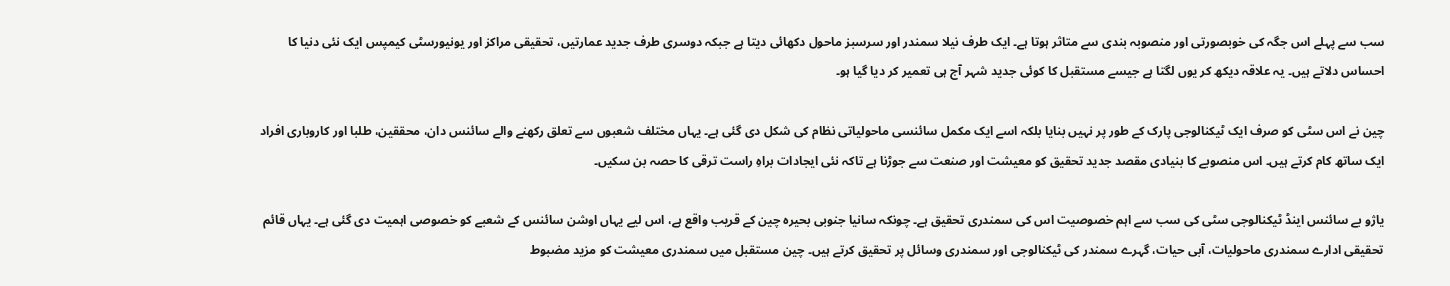سب سے پہلے اس جگہ کی خوبصورتی اور منصوبہ بندی سے متاثر ہوتا ہے۔ ایک طرف نیلا سمندر اور سرسبز ماحول دکھائی دیتا ہے جبکہ دوسری طرف جدید عمارتیں، تحقیقی مراکز اور یونیورسٹی کیمپس ایک نئی دنیا کا احساس دلاتے ہیں۔ یہ علاقہ دیکھ کر یوں لگتا ہے جیسے مستقبل کا کوئی جدید شہر آج ہی تعمیر کر دیا گیا ہو۔

چین نے اس سٹی کو صرف ایک ٹیکنالوجی پارک کے طور پر نہیں بنایا بلکہ اسے ایک مکمل سائنسی ماحولیاتی نظام کی شکل دی گئی ہے۔ یہاں مختلف شعبوں سے تعلق رکھنے والے سائنس دان، محققین، طلبا اور کاروباری افراد ایک ساتھ کام کرتے ہیں۔ اس منصوبے کا بنیادی مقصد جدید تحقیق کو معیشت اور صنعت سے جوڑنا ہے تاکہ نئی ایجادات براہِ راست ترقی کا حصہ بن سکیں۔

یاژو بے سائنس اینڈ ٹیکنالوجی سٹی کی سب سے اہم خصوصیت اس کی سمندری تحقیق ہے۔ چونکہ سانیا جنوبی بحیرہ چین کے قریب واقع ہے، اس لیے یہاں اوشن سائنس کے شعبے کو خصوصی اہمیت دی گئی ہے۔ یہاں قائم تحقیقی ادارے سمندری ماحولیات، آبی حیات، گہرے سمندر کی ٹیکنالوجی اور سمندری وسائل پر تحقیق کرتے ہیں۔ چین مستقبل میں سمندری معیشت کو مزید مضبوط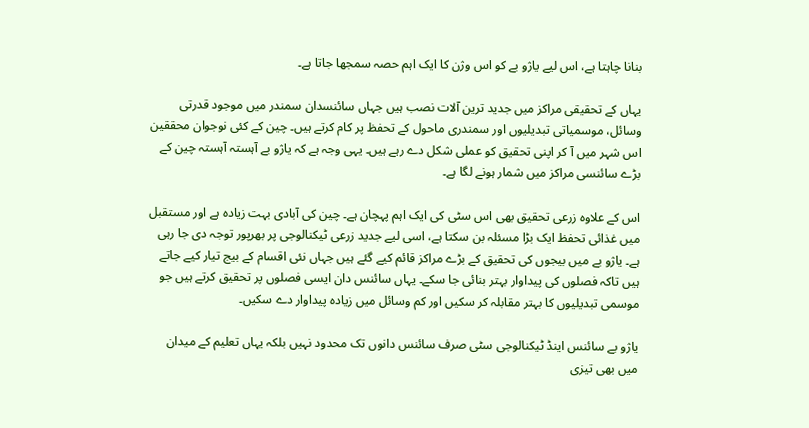بنانا چاہتا ہے، اس لیے یاژو بے کو اس وژن کا ایک اہم حصہ سمجھا جاتا ہے۔

یہاں کے تحقیقی مراکز میں جدید ترین آلات نصب ہیں جہاں سائنسدان سمندر میں موجود قدرتی وسائل، موسمیاتی تبدیلیوں اور سمندری ماحول کے تحفظ پر کام کرتے ہیں۔ چین کے کئی نوجوان محققین اس شہر میں آ کر اپنی تحقیق کو عملی شکل دے رہے ہیں۔ یہی وجہ ہے کہ یاژو بے آہستہ آہستہ چین کے بڑے سائنسی مراکز میں شمار ہونے لگا ہے۔

اس کے علاوہ زرعی تحقیق بھی اس سٹی کی ایک اہم پہچان ہے۔ چین کی آبادی بہت زیادہ ہے اور مستقبل میں غذائی تحفظ ایک بڑا مسئلہ بن سکتا ہے، اسی لیے جدید زرعی ٹیکنالوجی پر بھرپور توجہ دی جا رہی ہے۔ یاژو بے میں بیجوں کی تحقیق کے بڑے مراکز قائم کیے گئے ہیں جہاں نئی اقسام کے بیج تیار کیے جاتے ہیں تاکہ فصلوں کی پیداوار بہتر بنائی جا سکے۔ یہاں سائنس دان ایسی فصلوں پر تحقیق کرتے ہیں جو موسمی تبدیلیوں کا بہتر مقابلہ کر سکیں اور کم وسائل میں زیادہ پیداوار دے سکیں۔

یاژو بے سائنس اینڈ ٹیکنالوجی سٹی صرف سائنس دانوں تک محدود نہیں بلکہ یہاں تعلیم کے میدان میں بھی تیزی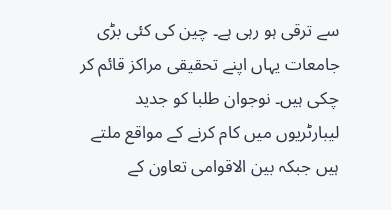سے ترقی ہو رہی ہے۔ چین کی کئی بڑی جامعات یہاں اپنے تحقیقی مراکز قائم کر چکی ہیں۔ نوجوان طلبا کو جدید لیبارٹریوں میں کام کرنے کے مواقع ملتے ہیں جبکہ بین الاقوامی تعاون کے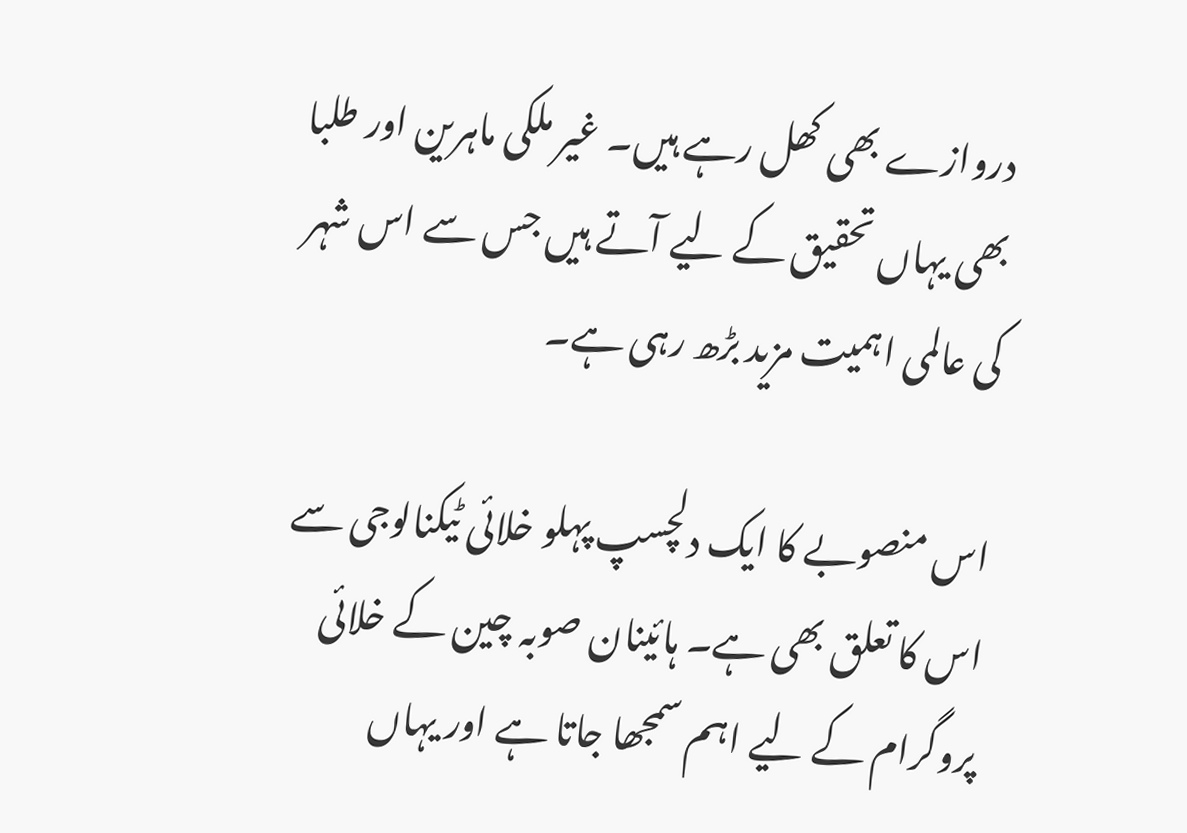دروازے بھی کھل رہے ہیں۔ غیر ملکی ماہرین اور طلبا بھی یہاں تحقیق کے لیے آتے ہیں جس سے اس شہر کی عالمی اہمیت مزید بڑھ رہی ہے۔

اس منصوبے کا ایک دلچسپ پہلو خلائی ٹیکنالوجی سے اس کا تعلق بھی ہے۔ ہائینان صوبہ چین کے خلائی پروگرام کے لیے اہم سمجھا جاتا ہے اور یہاں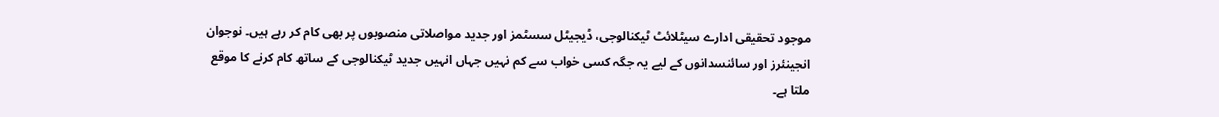موجود تحقیقی ادارے سیٹلائٹ ٹیکنالوجی، ڈیجیٹل سسٹمز اور جدید مواصلاتی منصوبوں پر بھی کام کر رہے ہیں۔ نوجوان انجینئرز اور سائنسدانوں کے لیے یہ جگہ کسی خواب سے کم نہیں جہاں انہیں جدید ٹیکنالوجی کے ساتھ کام کرنے کا موقع ملتا ہے۔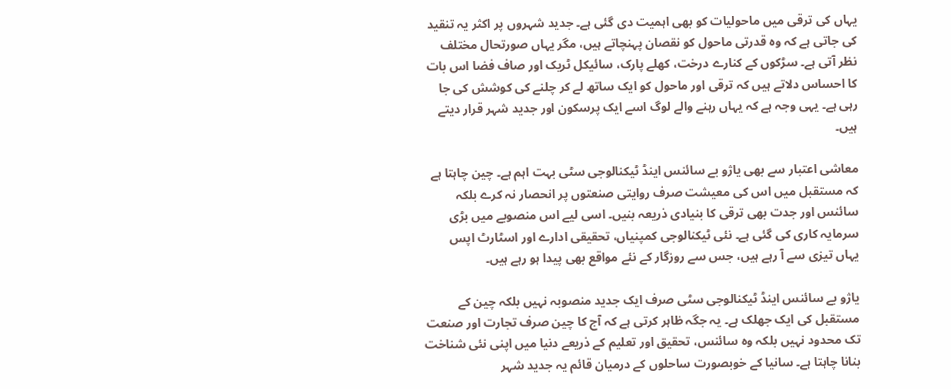یہاں کی ترقی میں ماحولیات کو بھی اہمیت دی گئی ہے۔ جدید شہروں پر اکثر یہ تنقید کی جاتی ہے کہ وہ قدرتی ماحول کو نقصان پہنچاتے ہیں، مگر یہاں صورتحال مختلف نظر آتی ہے۔ سڑکوں کے کنارے درخت، کھلے پارک، سائیکل ٹریک اور صاف فضا اس بات کا احساس دلاتے ہیں کہ ترقی اور ماحول کو ایک ساتھ لے کر چلنے کی کوشش کی جا رہی ہے۔ یہی وجہ ہے کہ یہاں رہنے والے لوگ اسے ایک پرسکون اور جدید شہر قرار دیتے ہیں۔

معاشی اعتبار سے بھی یاژو بے سائنس اینڈ ٹیکنالوجی سٹی بہت اہم ہے۔ چین چاہتا ہے کہ مستقبل میں اس کی معیشت صرف روایتی صنعتوں پر انحصار نہ کرے بلکہ سائنس اور جدت بھی ترقی کا بنیادی ذریعہ بنیں۔ اسی لیے اس منصوبے میں بڑی سرمایہ کاری کی گئی ہے۔ نئی ٹیکنالوجی کمپنیاں، تحقیقی ادارے اور اسٹارٹ اپس یہاں تیزی سے آ رہے ہیں، جس سے روزگار کے نئے مواقع بھی پیدا ہو رہے ہیں۔

یاژو بے سائنس اینڈ ٹیکنالوجی سٹی صرف ایک جدید منصوبہ نہیں بلکہ چین کے مستقبل کی ایک جھلک ہے۔ یہ جگہ ظاہر کرتی ہے کہ آج کا چین صرف تجارت اور صنعت تک محدود نہیں بلکہ وہ سائنس، تحقیق اور تعلیم کے ذریعے دنیا میں اپنی نئی شناخت بنانا چاہتا ہے۔ سانیا کے خوبصورت ساحلوں کے درمیان قائم یہ جدید شہر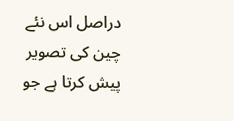دراصل اس نئے چین کی تصویر پیش کرتا ہے جو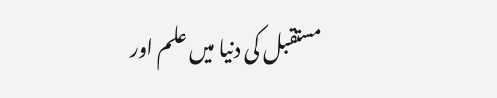مستقبل کی دنیا میں علم اور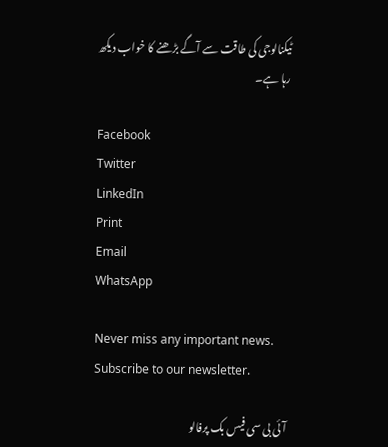ٹیکنالوجی کی طاقت سے آگے بڑھنے کا خواب دیکھ رہا ہے۔

Facebook
Twitter
LinkedIn
Print
Email
WhatsApp

Never miss any important news. Subscribe to our newsletter.

آئی بی سی فیس بک پرفالو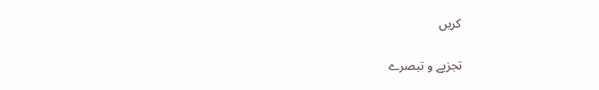کریں

تجزیے و تبصرے